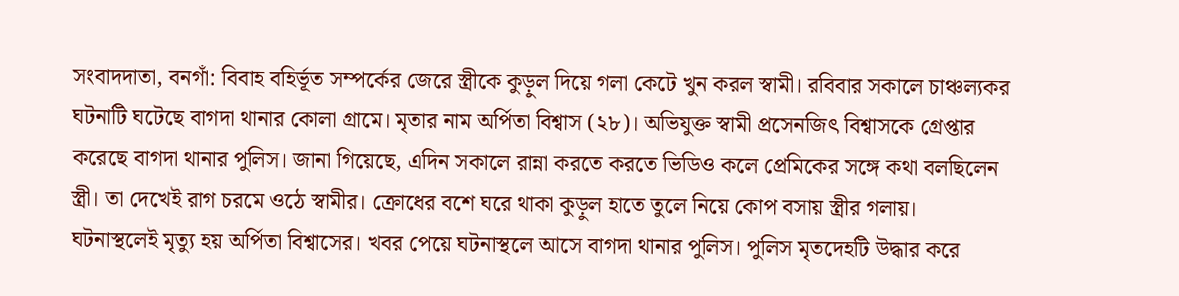সংবাদদাতা, বনগাঁ: বিবাহ বহির্ভূত সম্পর্কের জেরে স্ত্রীকে কুড়ুল দিয়ে গলা কেটে খুন করল স্বামী। রবিবার সকালে চাঞ্চল্যকর ঘটনাটি ঘটেছে বাগদা থানার কোলা গ্রামে। মৃতার নাম অর্পিতা বিশ্বাস (২৮)। অভিযুক্ত স্বামী প্রসেনজিৎ বিশ্বাসকে গ্রেপ্তার করেছে বাগদা থানার পুলিস। জানা গিয়েছে, এদিন সকালে রান্না করতে করতে ভিডিও কলে প্রেমিকের সঙ্গে কথা বলছিলেন স্ত্রী। তা দেখেই রাগ চরমে ওঠে স্বামীর। ক্রোধের বশে ঘরে থাকা কুড়ুল হাতে তুলে নিয়ে কোপ বসায় স্ত্রীর গলায়। ঘটনাস্থলেই মৃত্যু হয় অর্পিতা বিশ্বাসের। খবর পেয়ে ঘটনাস্থলে আসে বাগদা থানার পুলিস। পুলিস মৃতদেহটি উদ্ধার করে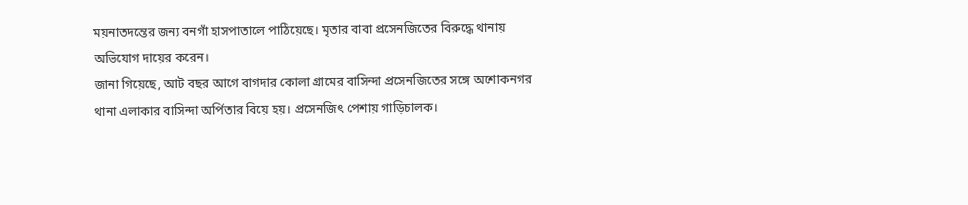ময়নাতদন্তের জন্য বনগাঁ হাসপাতালে পাঠিয়েছে। মৃতার বাবা প্রসেনজিতের বিরুদ্ধে থানায় অভিযোগ দায়ের করেন।
জানা গিয়েছে, আট বছর আগে বাগদার কোলা গ্রামের বাসিন্দা প্রসেনজিতের সঙ্গে অশোকনগর থানা এলাকার বাসিন্দা অর্পিতার বিয়ে হয়। প্রসেনজিৎ পেশায় গাড়িচালক।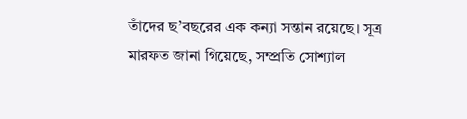তাঁদের ছ’বছরের এক কন্যা সন্তান রয়েছে। সূত্র মারফত জানা গিয়েছে, সম্প্রতি সোশ্যাল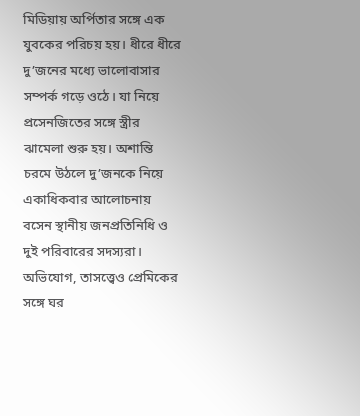মিডিয়ায় অর্পিতার সঙ্গে এক যুবকের পরিচয় হয়। ধীরে ধীরে দু’জনের মধ্যে ভালোবাসার সম্পর্ক গড়ে ওঠে। যা নিয়ে প্রসেনজিতের সঙ্গে স্ত্রীর ঝামেলা শুরু হয়। অশান্তি চরমে উঠলে দু’জনকে নিয়ে একাধিকবার আলোচনায় বসেন স্থানীয় জনপ্রতিনিধি ও দুই পরিবারের সদস্যরা। অভিযোগ, তাসত্ত্বেও প্রেমিকের সঙ্গে ঘর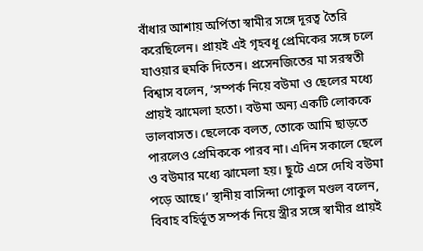বাঁধার আশায় অর্পিতা স্বামীর সঙ্গে দূরত্ব তৈরি করেছিলেন। প্রায়ই এই গৃহবধূ প্রেমিকের সঙ্গে চলে যাওয়ার হুমকি দিতেন। প্রসেনজিতের মা সরস্বতী বিশ্বাস বলেন, ‘সম্পর্ক নিয়ে বউমা ও ছেলের মধ্যে প্রায়ই ঝামেলা হতো। বউমা অন্য একটি লোককে ভালবাসত। ছেলেকে বলত, তোকে আমি ছাড়তে পারলেও প্রেমিককে পারব না। এদিন সকালে ছেলে ও বউমার মধ্যে ঝামেলা হয়। ছুটে এসে দেখি বউমা পড়ে আছে।’ স্থানীয় বাসিন্দা গোকুল মণ্ডল বলেন, বিবাহ বহির্ভূত সম্পর্ক নিয়ে স্ত্রীর সঙ্গে স্বামীর প্রায়ই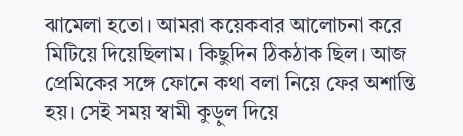ঝামেলা হতো। আমরা কয়েকবার আলোচনা করে মিটিয়ে দিয়েছিলাম। কিছুদিন ঠিকঠাক ছিল। আজ প্রেমিকের সঙ্গে ফোনে কথা বলা নিয়ে ফের অশান্তি হয়। সেই সময় স্বামী কুড়ুল দিয়ে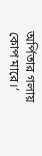অর্পিতার গলায় কোপ মারে।’